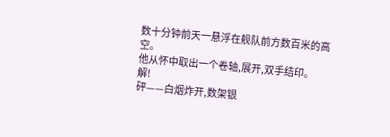数十分钟前天一悬浮在舰队前方数百米的高空。
他从怀中取出一个卷轴,展开,双手结印。
解!
砰——白烟炸开,数架银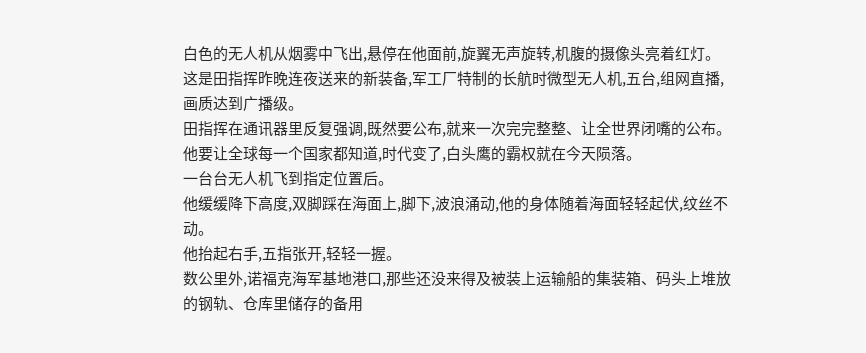白色的无人机从烟雾中飞出,悬停在他面前,旋翼无声旋转,机腹的摄像头亮着红灯。
这是田指挥昨晚连夜送来的新装备,军工厂特制的长航时微型无人机,五台,组网直播,画质达到广播级。
田指挥在通讯器里反复强调,既然要公布,就来一次完完整整、让全世界闭嘴的公布。
他要让全球每一个国家都知道,时代变了,白头鹰的霸权就在今天陨落。
一台台无人机飞到指定位置后。
他缓缓降下高度,双脚踩在海面上,脚下,波浪涌动,他的身体随着海面轻轻起伏,纹丝不动。
他抬起右手,五指张开,轻轻一握。
数公里外,诺福克海军基地港口,那些还没来得及被装上运输船的集装箱、码头上堆放的钢轨、仓库里储存的备用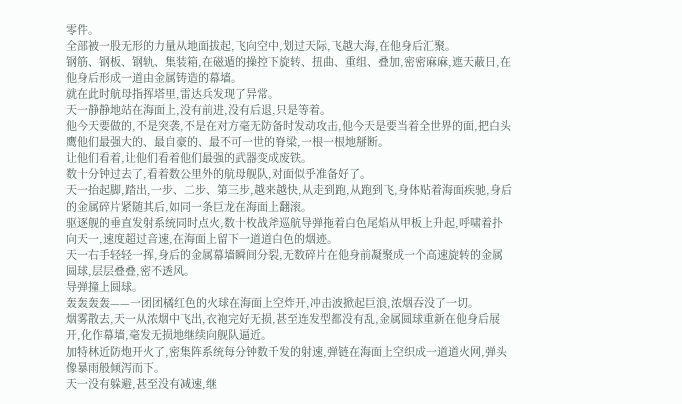零件。
全部被一股无形的力量从地面拔起,飞向空中,划过天际,飞越大海,在他身后汇聚。
钢筋、钢板、钢轨、集装箱,在磁遁的操控下旋转、扭曲、重组、叠加,密密麻麻,遮天蔽日,在他身后形成一道由金属铸造的幕墙。
就在此时航母指挥塔里,雷达兵发现了异常。
天一静静地站在海面上,没有前进,没有后退,只是等着。
他今天要做的,不是突袭,不是在对方毫无防备时发动攻击,他今天是要当着全世界的面,把白头鹰他们最强大的、最自豪的、最不可一世的脊梁,一根一根地掰断。
让他们看着,让他们看着他们最强的武器变成废铁。
数十分钟过去了,看着数公里外的航母舰队,对面似乎准备好了。
天一抬起脚,踏出,一步、二步、第三步,越来越快,从走到跑,从跑到飞,身体贴着海面疾驰,身后的金属碎片紧随其后,如同一条巨龙在海面上翻滚。
驱逐舰的垂直发射系统同时点火,数十枚战斧巡航导弹拖着白色尾焰从甲板上升起,呼啸着扑向天一,速度超过音速,在海面上留下一道道白色的烟迹。
天一右手轻轻一挥,身后的金属幕墙瞬间分裂,无数碎片在他身前凝聚成一个高速旋转的金属圆球,层层叠叠,密不透风。
导弹撞上圆球。
轰轰轰轰——一团团橘红色的火球在海面上空炸开,冲击波掀起巨浪,浓烟吞没了一切。
烟雾散去,天一从浓烟中飞出,衣袍完好无损,甚至连发型都没有乱,金属圆球重新在他身后展开,化作幕墙,毫发无损地继续向舰队逼近。
加特林近防炮开火了,密集阵系统每分钟数千发的射速,弹链在海面上空织成一道道火网,弹头像暴雨般倾泻而下。
天一没有躲避,甚至没有减速,继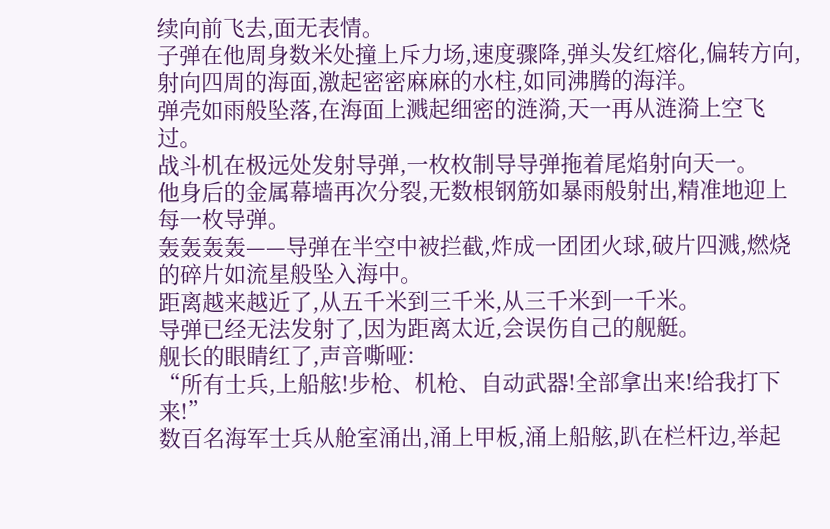续向前飞去,面无表情。
子弹在他周身数米处撞上斥力场,速度骤降,弹头发红熔化,偏转方向,射向四周的海面,激起密密麻麻的水柱,如同沸腾的海洋。
弹壳如雨般坠落,在海面上溅起细密的涟漪,天一再从涟漪上空飞过。
战斗机在极远处发射导弹,一枚枚制导导弹拖着尾焰射向天一。
他身后的金属幕墙再次分裂,无数根钢筋如暴雨般射出,精准地迎上每一枚导弹。
轰轰轰轰——导弹在半空中被拦截,炸成一团团火球,破片四溅,燃烧的碎片如流星般坠入海中。
距离越来越近了,从五千米到三千米,从三千米到一千米。
导弹已经无法发射了,因为距离太近,会误伤自己的舰艇。
舰长的眼睛红了,声音嘶哑:
“所有士兵,上船舷!步枪、机枪、自动武器!全部拿出来!给我打下来!”
数百名海军士兵从舱室涌出,涌上甲板,涌上船舷,趴在栏杆边,举起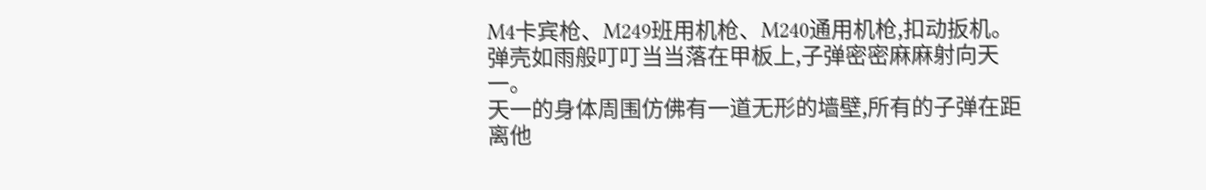M4卡宾枪、M249班用机枪、M240通用机枪,扣动扳机。
弹壳如雨般叮叮当当落在甲板上,子弹密密麻麻射向天一。
天一的身体周围仿佛有一道无形的墙壁,所有的子弹在距离他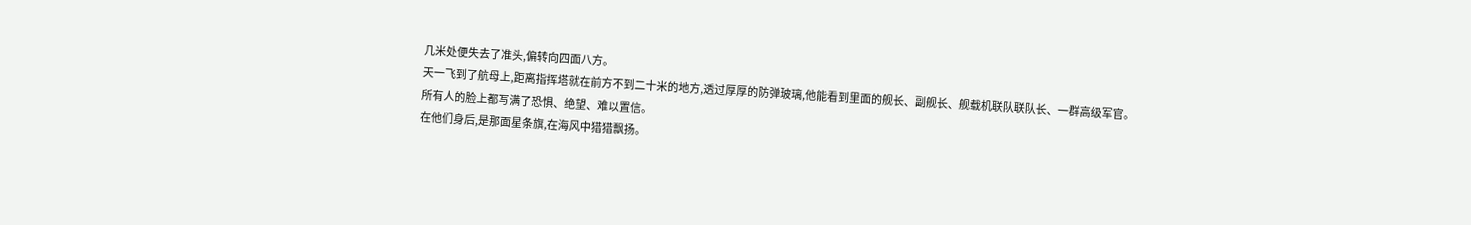几米处便失去了准头,偏转向四面八方。
天一飞到了航母上,距离指挥塔就在前方不到二十米的地方,透过厚厚的防弹玻璃,他能看到里面的舰长、副舰长、舰载机联队联队长、一群高级军官。
所有人的脸上都写满了恐惧、绝望、难以置信。
在他们身后,是那面星条旗,在海风中猎猎飘扬。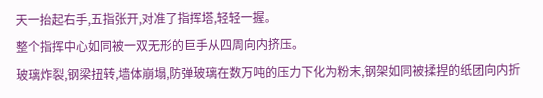天一抬起右手,五指张开,对准了指挥塔,轻轻一握。
整个指挥中心如同被一双无形的巨手从四周向内挤压。
玻璃炸裂,钢梁扭转,墙体崩塌,防弹玻璃在数万吨的压力下化为粉末,钢架如同被揉捏的纸团向内折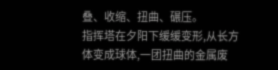叠、收缩、扭曲、碾压。
指挥塔在夕阳下缓缓变形,从长方体变成球体,一团扭曲的金属废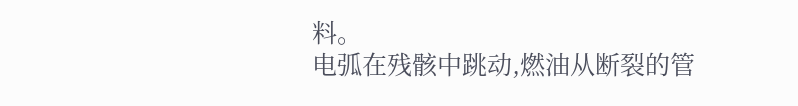料。
电弧在残骸中跳动,燃油从断裂的管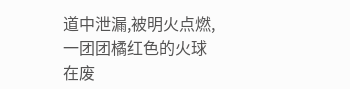道中泄漏,被明火点燃,一团团橘红色的火球在废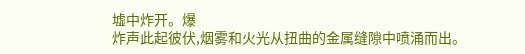墟中炸开。爆
炸声此起彼伏,烟雾和火光从扭曲的金属缝隙中喷涌而出。